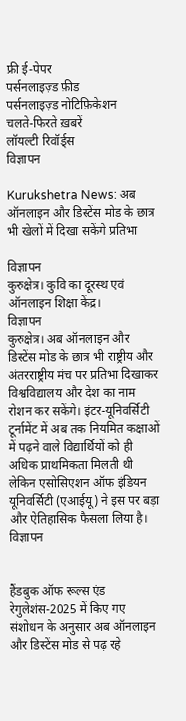फ्री ई-पेपर
पर्सनलाइज़्ड फ़ीड
पर्सनलाइज़्ड नोटिफ़िकेशन
चलते-फिरते ख़बरें
लॉयल्टी रिवॉर्ड्स
विज्ञापन

Kurukshetra News: अब ऑनलाइन और डिस्टेंस मोड के छात्र भी खेलों में दिखा सकेंगे प्रतिभा

विज्ञापन
कुरुक्षेत्र। कुवि का दूरस्थ एवं ऑनलाइन शिक्षा केंद्र।
विज्ञापन
कुरुक्षेत्र। अब ऑनलाइन और डिस्टेंस मोड के छात्र भी राष्ट्रीय और अंतरराष्ट्रीय मंच पर प्रतिभा दिखाकर विश्वविद्यालय और देश का नाम रोशन कर सकेंगे। इंटर-यूनिवर्सिटी टूर्नामेंट में अब तक नियमित कक्षाओं में पढ़ने वाले विद्यार्थियों को ही अधिक प्राथमिकता मिलती थी लेकिन एसोसिएशन ऑफ इंडियन यूनिवर्सिटी (एआईयू) ने इस पर बड़ा और ऐतिहासिक फैसला लिया है।
विज्ञापन


हैंडबुक ऑफ रूल्स एंड रेगुलेशंस-2025 में किए गए संशोधन के अनुसार अब ऑनलाइन और डिस्टेंस मोड से पढ़ रहे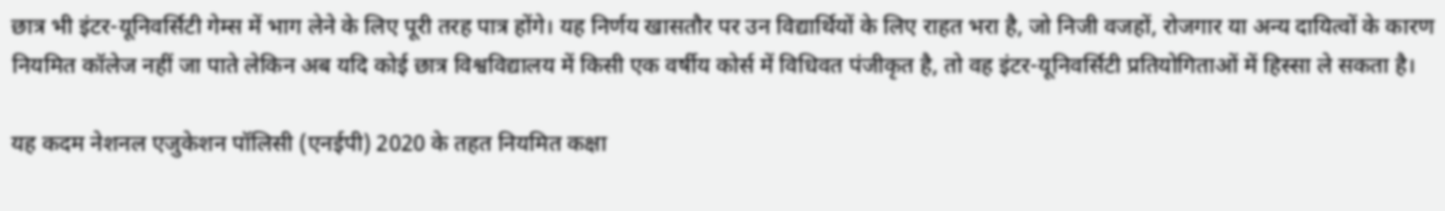छात्र भी इंटर-यूनिवर्सिटी गेम्स में भाग लेने के लिए पूरी तरह पात्र होंगे। यह निर्णय खासतौर पर उन विद्यार्थियों के लिए राहत भरा है, जो निजी वजहों, रोजगार या अन्य दायित्वों के कारण नियमित कॉलेज नहीं जा पाते लेकिन अब यदि कोई छात्र विश्वविद्यालय में किसी एक वर्षीय कोर्स में विधिवत पंजीकृत है, तो वह इंटर-यूनिवर्सिटी प्रतियोगिताओं में हिस्सा ले सकता है।

यह कदम नेशनल एजुकेशन पॉलिसी (एनईपी) 2020 के तहत नियमित कक्षा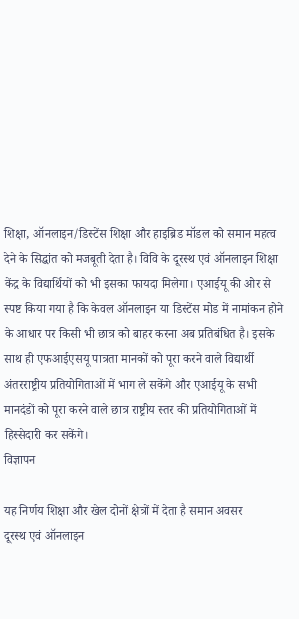शिक्षा, ऑनलाइन/डिस्टेंस शिक्षा और हाइब्रिड मॉडल को समान महत्व देने के सिद्धांत को मजबूती देता है। विवि के दूरस्थ एवं ऑनलाइन शिक्षा केंद्र के विद्यार्थियों को भी इसका फायदा मिलेगा। एआईयू की ओर से स्पष्ट किया गया है कि केवल ऑनलाइन या डिस्टेंस मोड में नामांकन होने के आधार पर किसी भी छात्र को बाहर करना अब प्रतिबंधित है। इसके साथ ही एफआईएसयू पात्रता मानकों को पूरा करने वाले विद्यार्थी अंतरराष्ट्रीय प्रतियोगिताओं में भाग ले सकेंगे और एआईयू के सभी मानदंडों को पूरा करने वाले छात्र राष्ट्रीय स्तर की प्रतियोगिताओं में हिस्सेदारी कर सकेंगे।
विज्ञापन

यह निर्णय शिक्षा और खेल दोनों क्षेत्रों में देता है समान अवसर
दूरस्थ एवं ऑनलाइन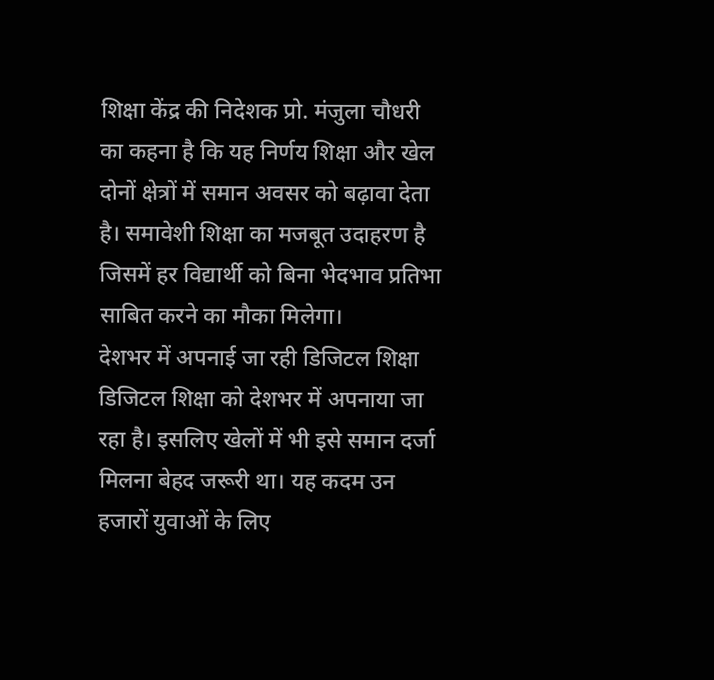शिक्षा केंद्र की निदेशक प्रो. मंजुला चौधरी का कहना है कि यह निर्णय शिक्षा और खेल दोनों क्षेत्रों में समान अवसर को बढ़ावा देता है। समावेशी शिक्षा का मजबूत उदाहरण है जिसमें हर विद्यार्थी को बिना भेदभाव प्रतिभा साबित करने का मौका मिलेगा।
देशभर में अपनाई जा रही डिजिटल शिक्षा
डिजिटल शिक्षा को देशभर में अपनाया जा रहा है। इसलिए खेलों में भी इसे समान दर्जा मिलना बेहद जरूरी था। यह कदम उन हजारों युवाओं के लिए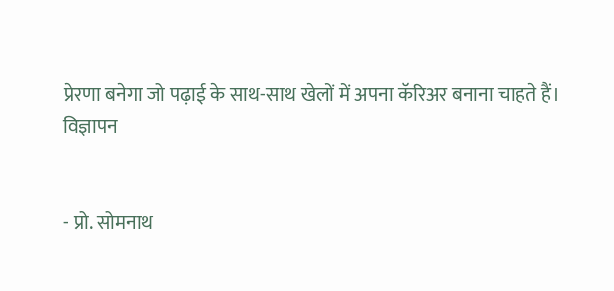प्रेरणा बनेगा जो पढ़ाई के साथ-साथ खेलों में अपना कॅरिअर बनाना चाहते हैं।
विज्ञापन


- प्रो. सोमनाथ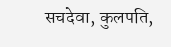सचदेवा, कुलपति,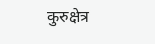कुरुक्षेत्र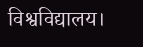विश्वविद्यालय।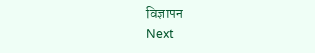विज्ञापन
Next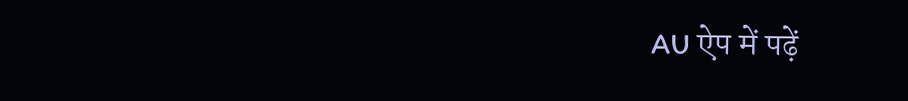AU ऐप में पढ़ें